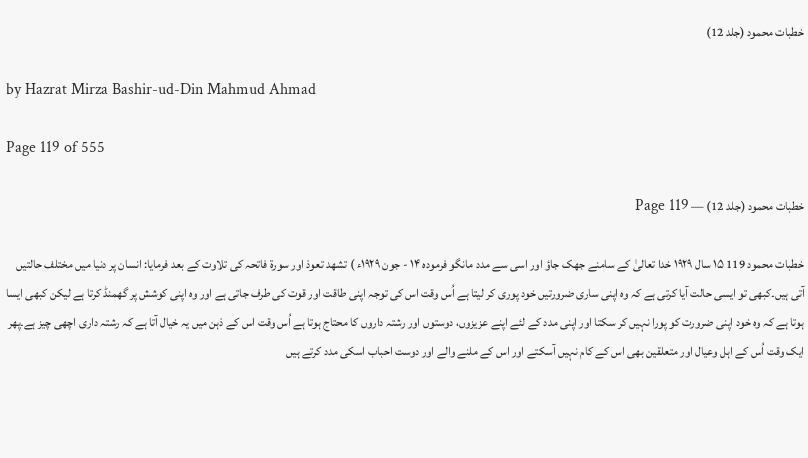خطبات محمود (جلد 12)

by Hazrat Mirza Bashir-ud-Din Mahmud Ahmad

Page 119 of 555

خطبات محمود (جلد 12) — Page 119

خطبات محمود 119 ۱۵ سال ۱۹۲۹ خدا تعالیٰ کے سامنے جھک جاؤ اور اسی سے مدد مانگو فرموده ۱۴ - جون ۱۹۲۹ء ) تشهد تعوذ اور سورۃ فاتحہ کی تلاوت کے بعد فرمایا: انسان پر دنیا میں مختلف حالتیں آتی ہیں۔کبھی تو ایسی حالت آیا کرتی ہے کہ وہ اپنی ساری ضرورتیں خود پوری کر لیتا ہے اُس وقت اس کی توجہ اپنی طاقت اور قوت کی طرف جاتی ہے اور وہ اپنی کوشش پر گھمنڈ کرتا ہے لیکن کبھی ایسا ہوتا ہے کہ وہ خود اپنی ضرورت کو پورا نہیں کر سکتا اور اپنی مدد کے لئے اپنے عزیزوں، دوستوں اور رشتہ داروں کا محتاج ہوتا ہے اُس وقت اس کے ذہن میں یہ خیال آتا ہے کہ رشتہ داری اچھی چیز ہے۔پھر ایک وقت اُس کے اہل وعیال اور متعلقین بھی اس کے کام نہیں آسکتے اور اس کے ملنے والے اور دوست احباب اسکی مدد کرتے ہیں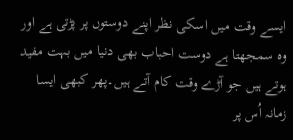ایسے وقت میں اسکی نظر اپنے دوستوں پر پڑتی ہے اور وہ سمجھتا ہے دوست احباب بھی دنیا میں بہت مفید ہوتے ہیں جو آڑے وقت کام آتے ہیں۔پھر کبھی ایسا زمانہ اُس پر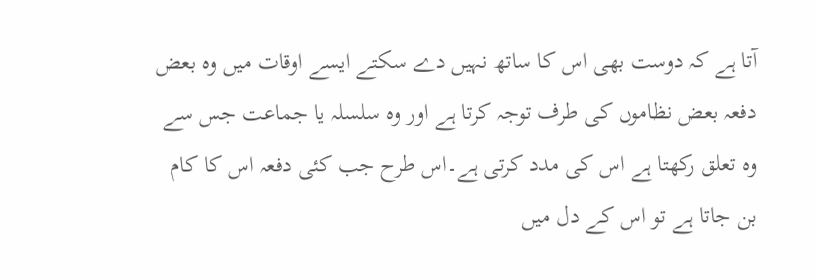آتا ہے کہ دوست بھی اس کا ساتھ نہیں دے سکتے ایسے اوقات میں وہ بعض دفعہ بعض نظاموں کی طرف توجہ کرتا ہے اور وہ سلسلہ یا جماعت جس سے وہ تعلق رکھتا ہے اس کی مدد کرتی ہے۔اس طرح جب کئی دفعہ اس کا کام بن جاتا ہے تو اس کے دل میں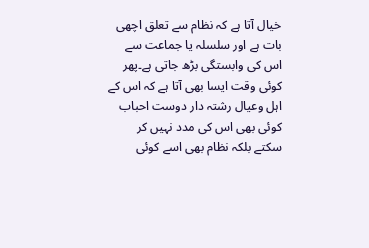خیال آتا ہے کہ نظام سے تعلق اچھی بات ہے اور سلسلہ یا جماعت سے اس کی وابستگی بڑھ جاتی ہے۔پھر کوئی وقت ایسا بھی آتا ہے کہ اس کے اہل وعیال رشتہ دار دوست احباب کوئی بھی اس کی مدد نہیں کر سکتے بلکہ نظام بھی اسے کوئی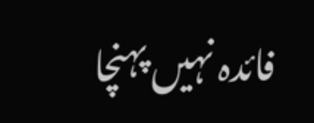فائدہ نہیں پہنچا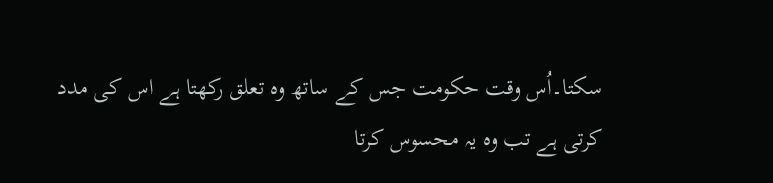سکتا۔اُس وقت حکومت جس کے ساتھ وہ تعلق رکھتا ہے اس کی مدد کرتی ہے تب وہ یہ محسوس کرتا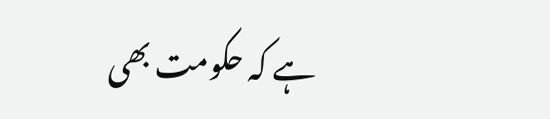ہے کہ حکومت بھی